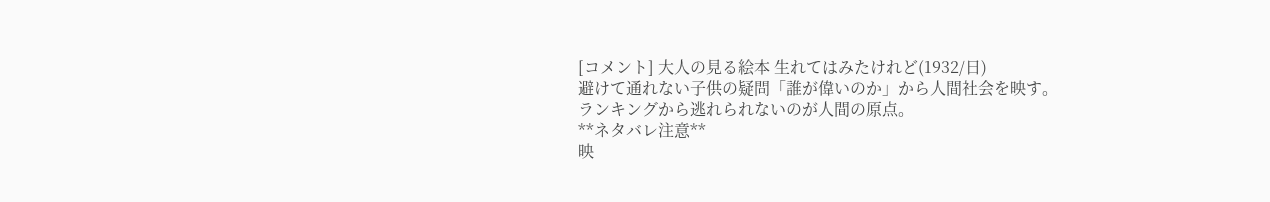[コメント] 大人の見る絵本 生れてはみたけれど(1932/日)
避けて通れない子供の疑問「誰が偉いのか」から人間社会を映す。
ランキングから逃れられないのが人間の原点。
**ネタバレ注意**
映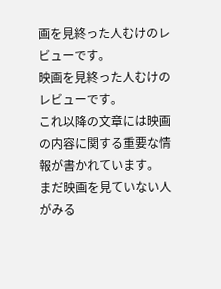画を見終った人むけのレビューです。
映画を見終った人むけのレビューです。
これ以降の文章には映画の内容に関する重要な情報が書かれています。
まだ映画を見ていない人がみる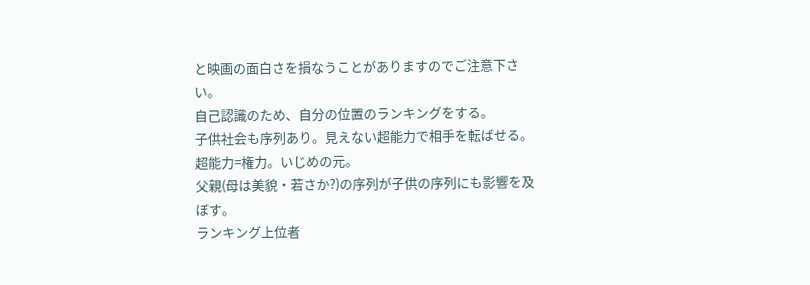と映画の面白さを損なうことがありますのでご注意下さい。
自己認識のため、自分の位置のランキングをする。
子供社会も序列あり。見えない超能力で相手を転ばせる。 超能力=権力。いじめの元。
父親(母は美貌・若さか?)の序列が子供の序列にも影響を及ぼす。
ランキング上位者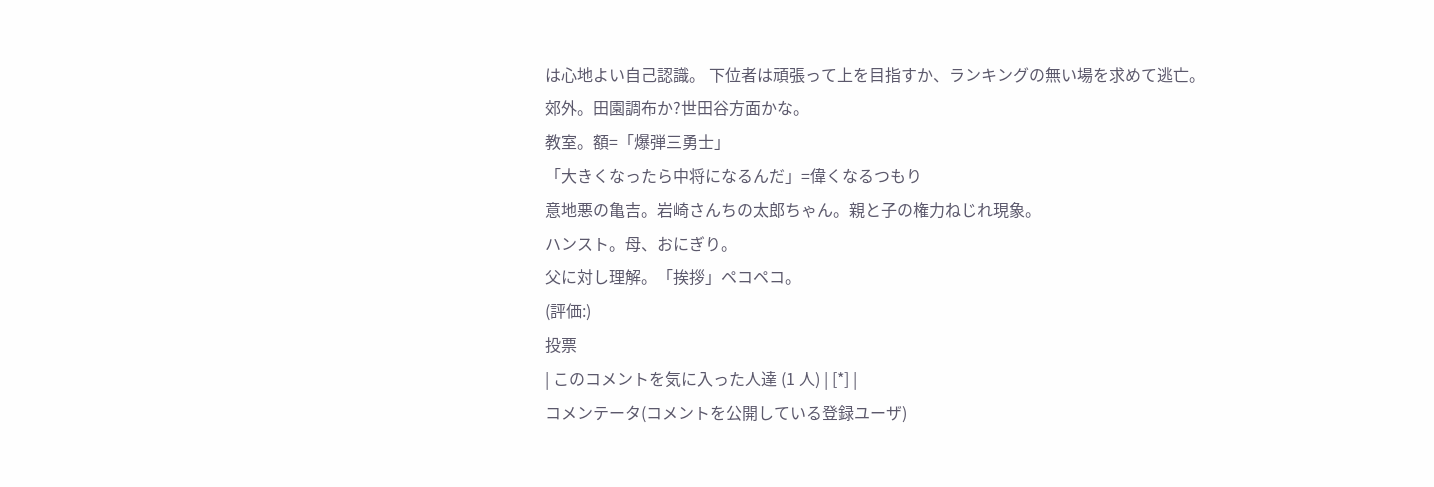は心地よい自己認識。 下位者は頑張って上を目指すか、ランキングの無い場を求めて逃亡。
郊外。田園調布か?世田谷方面かな。
教室。額=「爆弾三勇士」
「大きくなったら中将になるんだ」=偉くなるつもり
意地悪の亀吉。岩崎さんちの太郎ちゃん。親と子の権力ねじれ現象。
ハンスト。母、おにぎり。
父に対し理解。「挨拶」ペコペコ。
(評価:)
投票
| このコメントを気に入った人達 (1 人) | [*] |
コメンテータ(コメントを公開している登録ユーザ)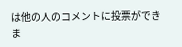は他の人のコメントに投票ができま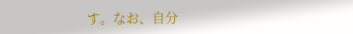す。なお、自分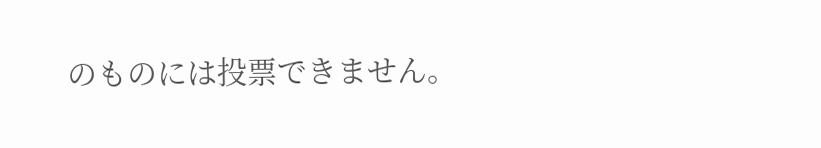のものには投票できません。